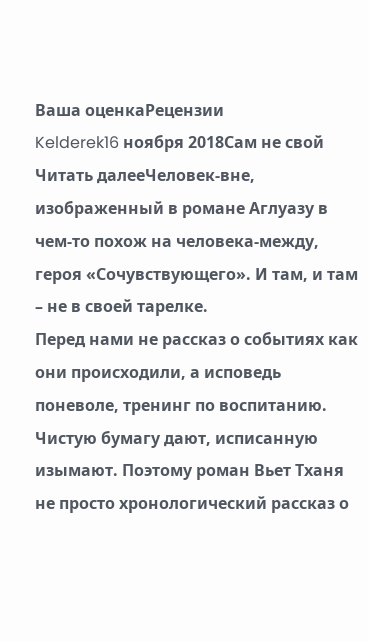Ваша оценкаРецензии
Kelderek16 ноября 2018Сам не свой
Читать далееЧеловек-вне, изображенный в романе Аглуазу в чем-то похож на человека-между, героя «Сочувствующего». И там, и там – не в своей тарелке.
Перед нами не рассказ о событиях как они происходили, а исповедь поневоле, тренинг по воспитанию. Чистую бумагу дают, исписанную изымают. Поэтому роман Вьет Тханя не просто хронологический рассказ о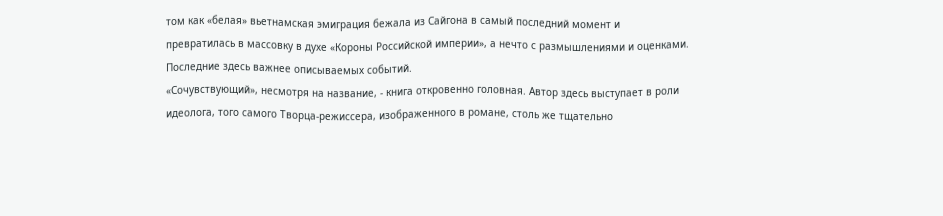том как «белая» вьетнамская эмиграция бежала из Сайгона в самый последний момент и превратилась в массовку в духе «Короны Российской империи», а нечто с размышлениями и оценками. Последние здесь важнее описываемых событий.
«Сочувствующий», несмотря на название, - книга откровенно головная. Автор здесь выступает в роли идеолога, того самого Творца-режиссера, изображенного в романе, столь же тщательно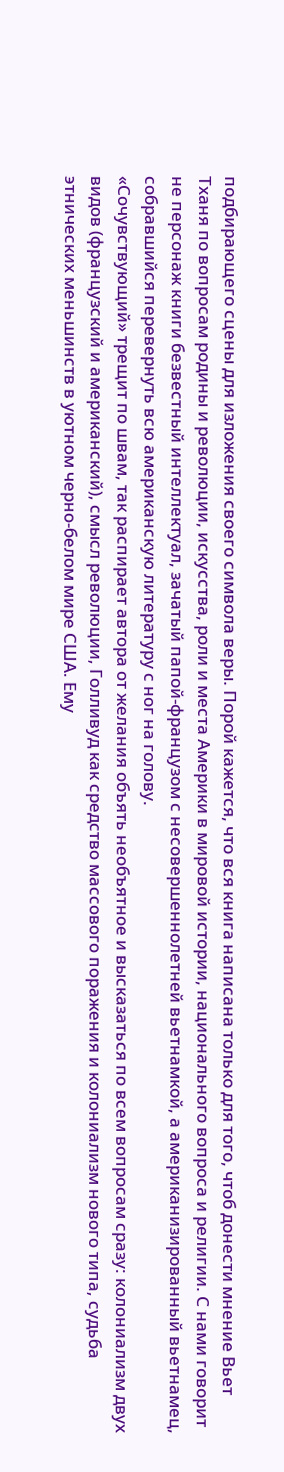подбирающего сцены для изложения своего символа веры. Порой кажется, что вся книга написана только для того, чтоб донести мнение Вьет Тханя по вопросам родины и революции, искусства, роли и места Америки в мировой истории, национального вопроса и религии. С нами говорит не персонаж книги безвестный интеллектуал, зачатый папой-французом с несовершеннолетней вьетнамкой, а американизированный вьетнамец, собравшийся перевернуть всю американскую литературу с ног на голову.
«Сочувствующий» трещит по швам, так распирает автора от желания объять необъятное и высказаться по всем вопросам сразу: колониализм двух видов (французский и американский), смысл революции, Голливуд как средство массового поражения и колониализм нового типа, судьба этнических меньшинств в уютном черно-белом мире США. Ему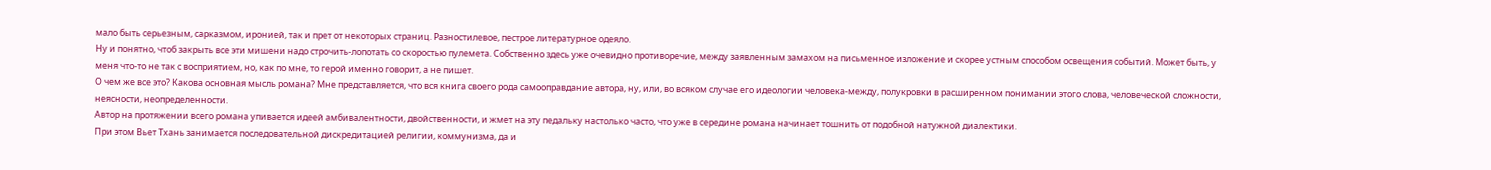мало быть серьезным, сарказмом, иронией, так и прет от некоторых страниц. Разностилевое, пестрое литературное одеяло.
Ну и понятно, чтоб закрыть все эти мишени надо строчить-лопотать со скоростью пулемета. Собственно здесь уже очевидно противоречие, между заявленным замахом на письменное изложение и скорее устным способом освещения событий. Может быть, у меня что-то не так с восприятием, но, как по мне, то герой именно говорит, а не пишет.
О чем же все это? Какова основная мысль романа? Мне представляется, что вся книга своего рода самооправдание автора, ну, или, во всяком случае его идеологии человека-между, полукровки в расширенном понимании этого слова, человеческой сложности, неясности, неопределенности.
Автор на протяжении всего романа упивается идеей амбивалентности, двойственности, и жмет на эту педальку настолько часто, что уже в середине романа начинает тошнить от подобной натужной диалектики.
При этом Вьет Тхань занимается последовательной дискредитацией религии, коммунизма, да и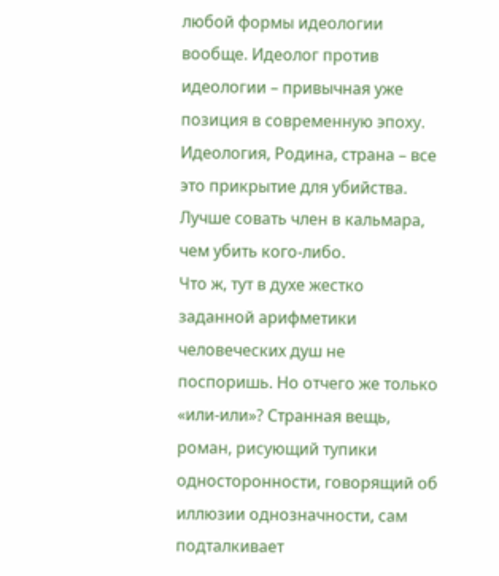любой формы идеологии вообще. Идеолог против идеологии – привычная уже позиция в современную эпоху. Идеология, Родина, страна – все это прикрытие для убийства. Лучше совать член в кальмара, чем убить кого-либо.
Что ж, тут в духе жестко заданной арифметики человеческих душ не поспоришь. Но отчего же только «или-или»? Странная вещь, роман, рисующий тупики односторонности, говорящий об иллюзии однозначности, сам подталкивает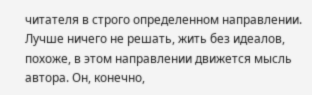читателя в строго определенном направлении. Лучше ничего не решать, жить без идеалов, похоже, в этом направлении движется мысль автора. Он, конечно,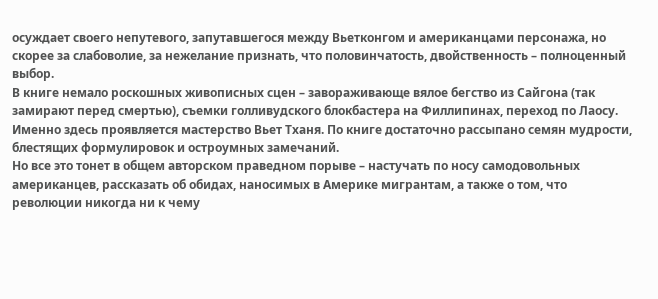осуждает своего непутевого, запутавшегося между Вьетконгом и американцами персонажа, но скорее за слабоволие, за нежелание признать, что половинчатость, двойственность – полноценный выбор.
В книге немало роскошных живописных сцен – завораживающе вялое бегство из Сайгона (так замирают перед смертью), съемки голливудского блокбастера на Филлипинах, переход по Лаосу. Именно здесь проявляется мастерство Вьет Тханя. По книге достаточно рассыпано семян мудрости, блестящих формулировок и остроумных замечаний.
Но все это тонет в общем авторском праведном порыве – настучать по носу самодовольных американцев, рассказать об обидах, наносимых в Америке мигрантам, а также о том, что революции никогда ни к чему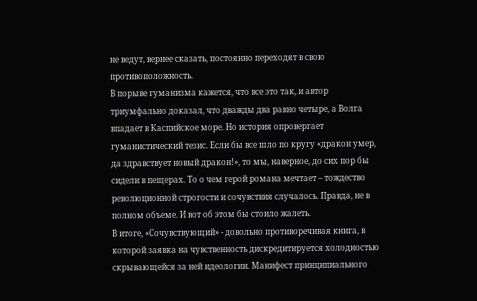не ведут, вернее сказать, постоянно переходят в свою противоположность.
В порыве гуманизма кажется, что все это так, и автор триумфально доказал, что дважды два равно четыре, а Волга впадает в Каспийское море. Но история опровергает гуманистический тезис. Если бы все шло по кругу «дракон умер, да здравствует новый дракон!», то мы, наверное, до сих пор бы сидели в пещерах. То о чем герой романа мечтает – тождество революционной строгости и сочувствия случалось. Правда, не в полном объеме. И вот об этом бы стоило жалеть.
В итоге, «Сочувствующий» - довольно противоречивая книга, в которой заявка на чувственность дискредитируется холодностью скрывающейся за ней идеологии. Манифест принципиального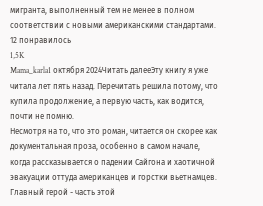мигранта, выполненный тем не менее в полном соответствии с новыми американскими стандартами.
12 понравилось
1,5K
Mama_karla1 октября 2024Читать далееЭту книгу я уже читала лет пять назад. Перечитать решила потому, что купила продолжение, а первую часть, как водится, почти не помню.
Несмотря на то, что это роман, читается он скорее как документальная проза, особенно в самом начале, когда рассказывается о падении Сайгона и хаотичной эвакуации оттуда американцев и горстки вьетнамцев. Главный герой - часть этой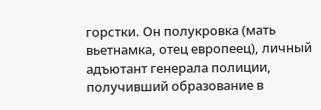горстки. Он полукровка (мать вьетнамка, отец европеец), личный адъютант генерала полиции, получивший образование в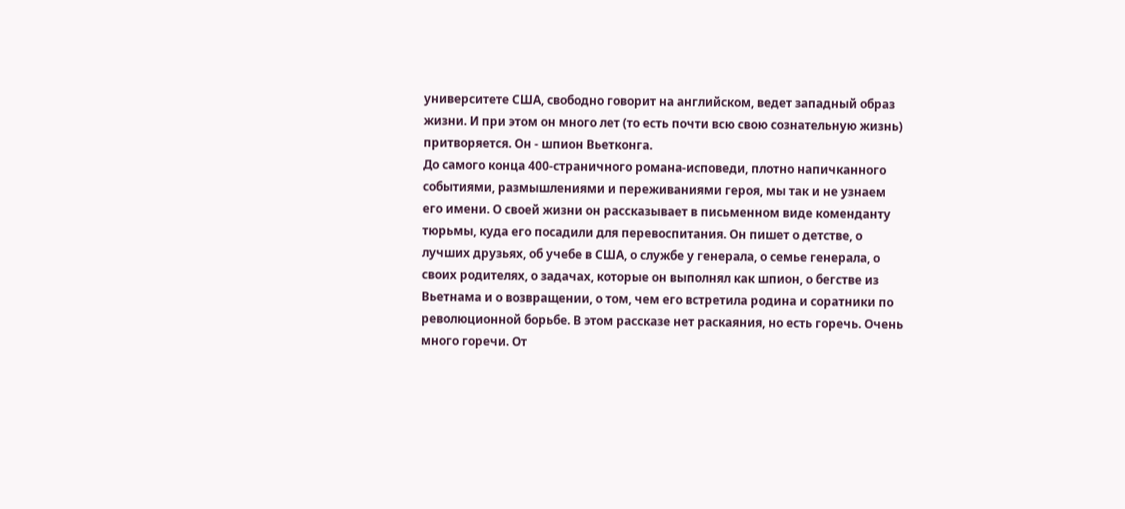университете США, свободно говорит на английском, ведет западный образ жизни. И при этом он много лет (то есть почти всю свою сознательную жизнь) притворяется. Он - шпион Вьетконга.
До самого конца 400-страничного романа-исповеди, плотно напичканного событиями, размышлениями и переживаниями героя, мы так и не узнаем его имени. О своей жизни он рассказывает в письменном виде коменданту тюрьмы, куда его посадили для перевоспитания. Он пишет о детстве, о лучших друзьях, об учебе в США, о службе у генерала, о семье генерала, о своих родителях, о задачах, которые он выполнял как шпион, о бегстве из Вьетнама и о возвращении, о том, чем его встретила родина и соратники по революционной борьбе. В этом рассказе нет раскаяния, но есть горечь. Очень много горечи. От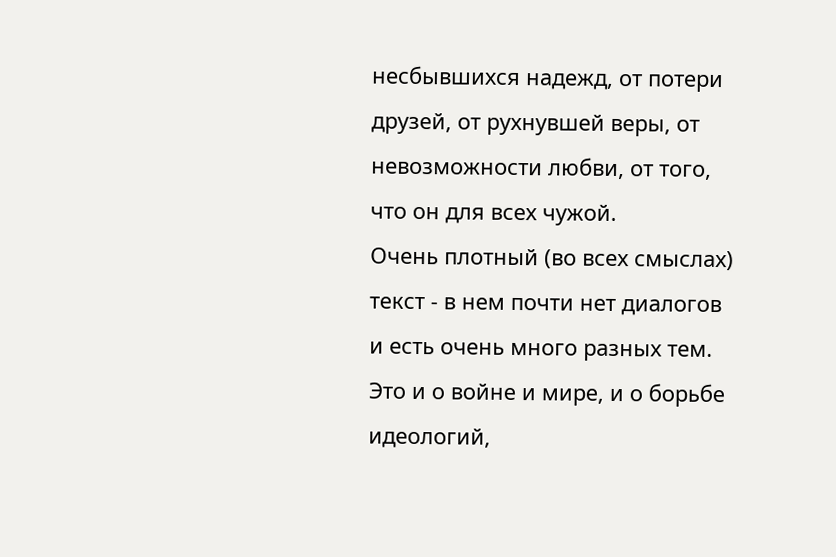несбывшихся надежд, от потери друзей, от рухнувшей веры, от невозможности любви, от того, что он для всех чужой.
Очень плотный (во всех смыслах) текст - в нем почти нет диалогов и есть очень много разных тем. Это и о войне и мире, и о борьбе идеологий,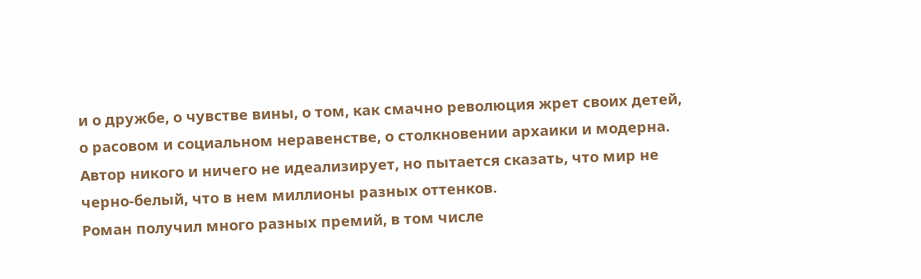и о дружбе, о чувстве вины, о том, как смачно революция жрет своих детей, о расовом и социальном неравенстве, о столкновении архаики и модерна. Автор никого и ничего не идеализирует, но пытается сказать, что мир не черно-белый, что в нем миллионы разных оттенков.
Роман получил много разных премий, в том числе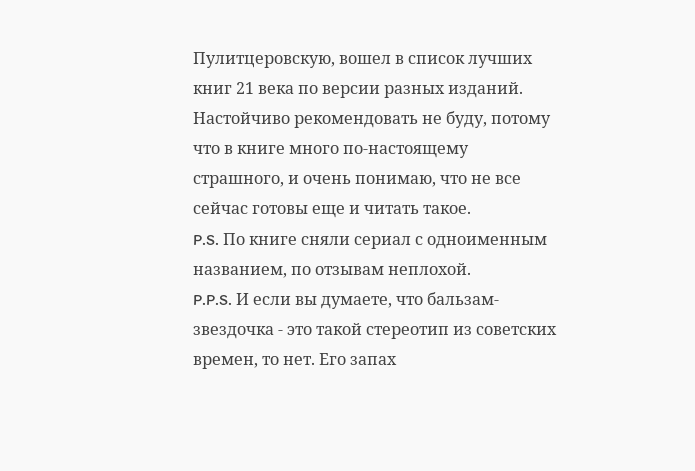Пулитцеровскую, вошел в список лучших книг 21 века по версии разных изданий. Настойчиво рекомендовать не буду, потому что в книге много по-настоящему страшного, и очень понимаю, что не все сейчас готовы еще и читать такое.
P.S. По книге сняли сериал с одноименным названием, по отзывам неплохой.
P.P.S. И если вы думаете, что бальзам-звездочка - это такой стереотип из советских времен, то нет. Его запах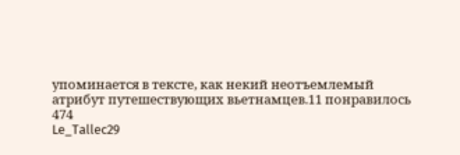упоминается в тексте, как некий неотъемлемый атрибут путешествующих вьетнамцев.11 понравилось
474
Le_Tallec29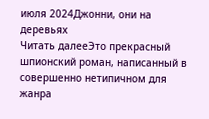июля 2024Джонни, они на деревьях
Читать далееЭто прекрасный шпионский роман, написанный в совершенно нетипичном для жанра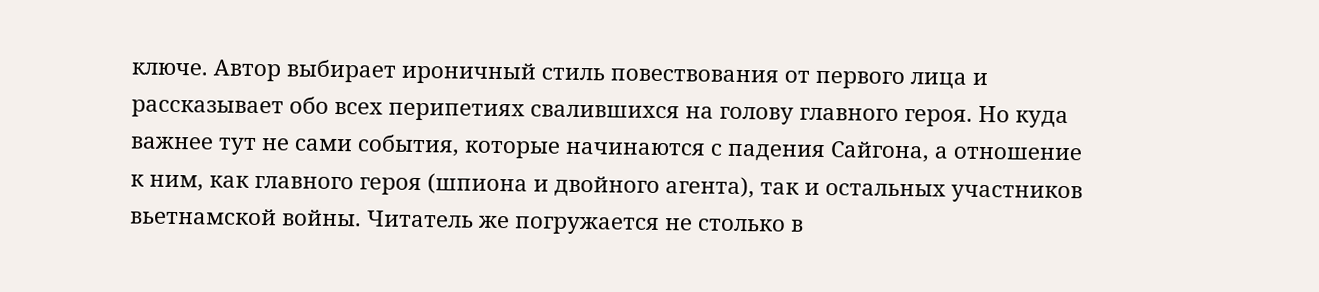ключе. Автор выбирает ироничный стиль повествования от первого лица и рассказывает обо всех перипетиях свалившихся на голову главного героя. Но куда важнее тут не сами события, которые начинаются с падения Сайгона, а отношение к ним, как главного героя (шпиона и двойного агента), так и остальных участников вьетнамской войны. Читатель же погружается не столько в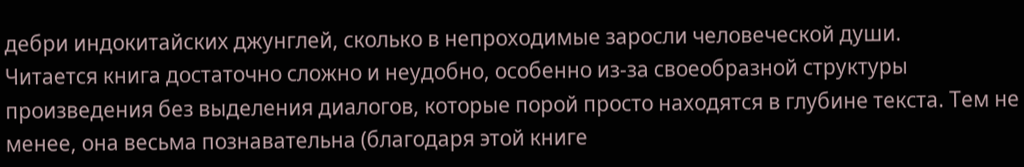дебри индокитайских джунглей, сколько в непроходимые заросли человеческой души.
Читается книга достаточно сложно и неудобно, особенно из-за своеобразной структуры произведения без выделения диалогов, которые порой просто находятся в глубине текста. Тем не менее, она весьма познавательна (благодаря этой книге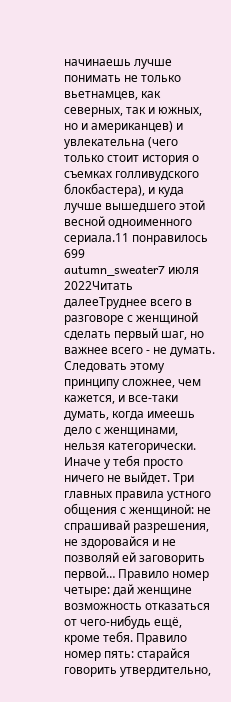начинаешь лучше понимать не только вьетнамцев, как северных, так и южных, но и американцев) и увлекательна (чего только стоит история о съемках голливудского блокбастера), и куда лучше вышедшего этой весной одноименного сериала.11 понравилось
699
autumn_sweater7 июля 2022Читать далееТруднее всего в разговоре с женщиной сделать первый шаг, но важнее всего - не думать. Следовать этому принципу сложнее, чем кажется, и все-таки думать, когда имеешь дело с женщинами, нельзя категорически. Иначе у тебя просто ничего не выйдет. Три главных правила устного общения с женщиной: не спрашивай разрешения, не здоровайся и не позволяй ей заговорить первой… Правило номер четыре: дай женщине возможность отказаться от чего-нибудь ещё, кроме тебя. Правило номер пять: старайся говорить утвердительно,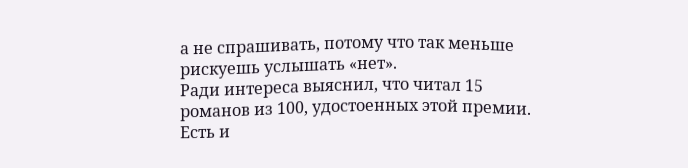а не спрашивать, потому что так меньше рискуешь услышать «нет».
Ради интереса выяснил, что читал 15 романов из 100, удостоенных этой премии. Есть и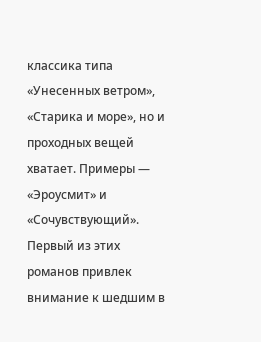классика типа «Унесенных ветром», «Старика и море», но и проходных вещей хватает. Примеры — «Эроусмит» и «Сочувствующий». Первый из этих романов привлек внимание к шедшим в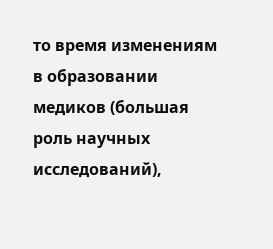то время изменениям в образовании медиков (большая роль научных исследований),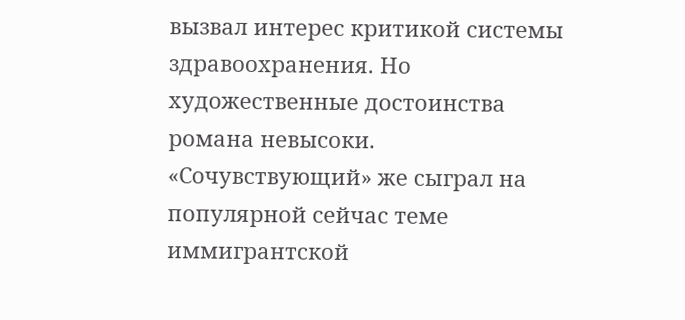вызвал интерес критикой системы здравоохранения. Но художественные достоинства романа невысоки. «Сочувствующий» же сыграл на популярной сейчас теме иммигрантской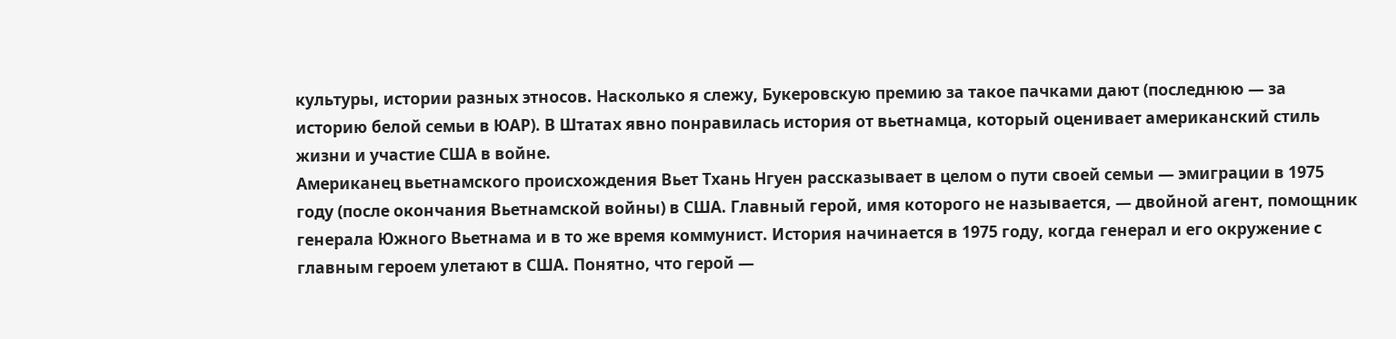культуры, истории разных этносов. Насколько я слежу, Букеровскую премию за такое пачками дают (последнюю — за историю белой семьи в ЮАР). В Штатах явно понравилась история от вьетнамца, который оценивает американский стиль жизни и участие США в войне.
Американец вьетнамского происхождения Вьет Тхань Нгуен рассказывает в целом о пути своей семьи — эмиграции в 1975 году (после окончания Вьетнамской войны) в США. Главный герой, имя которого не называется, — двойной агент, помощник генерала Южного Вьетнама и в то же время коммунист. История начинается в 1975 году, когда генерал и его окружение с главным героем улетают в США. Понятно, что герой —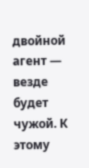двойной агент — везде будет чужой. К этому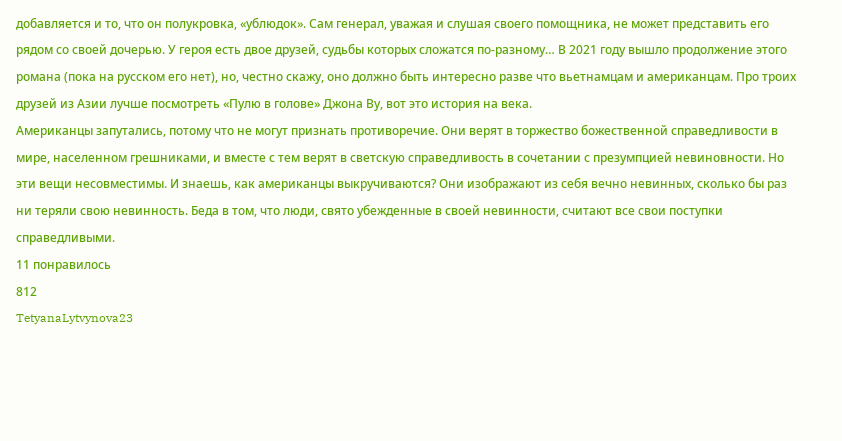добавляется и то, что он полукровка, «ублюдок». Сам генерал, уважая и слушая своего помощника, не может представить его рядом со своей дочерью. У героя есть двое друзей, судьбы которых сложатся по-разному… В 2021 году вышло продолжение этого романа (пока на русском его нет), но, честно скажу, оно должно быть интересно разве что вьетнамцам и американцам. Про троих друзей из Азии лучше посмотреть «Пулю в голове» Джона Ву, вот это история на века.
Американцы запутались, потому что не могут признать противоречие. Они верят в торжество божественной справедливости в мире, населенном грешниками, и вместе с тем верят в светскую справедливость в сочетании с презумпцией невиновности. Но эти вещи несовместимы. И знаешь, как американцы выкручиваются? Они изображают из себя вечно невинных, сколько бы раз ни теряли свою невинность. Беда в том, что люди, свято убежденные в своей невинности, считают все свои поступки справедливыми.
11 понравилось
812
TetyanaLytvynova23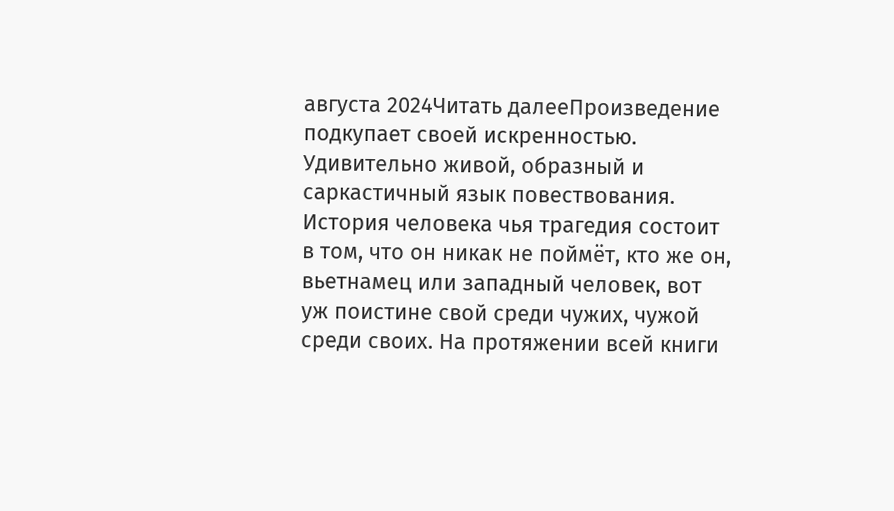августа 2024Читать далееПроизведение подкупает своей искренностью.
Удивительно живой, образный и саркастичный язык повествования.
История человека чья трагедия состоит в том, что он никак не поймёт, кто же он, вьетнамец или западный человек, вот уж поистине свой среди чужих, чужой среди своих. На протяжении всей книги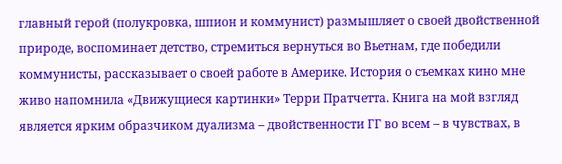главный герой (полукровка, шпион и коммунист) размышляет о своей двойственной природе, воспоминает детство, стремиться вернуться во Вьетнам, где победили коммунисты, рассказывает о своей работе в Америке. История о съемках кино мне живо напомнила «Движущиеся картинки» Терри Пратчетта. Книга на мой взгляд является ярким образчиком дуализма – двойственности ГГ во всем – в чувствах, в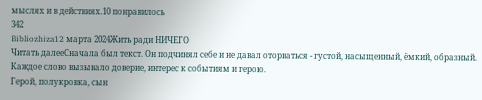мыслях и в действиях.10 понравилось
342
Bibliozhiza12 марта 2024Жить ради НИЧЕГО
Читать далееСначала был текст. Он подчинял себе и не давал оторваться - густой, насыщенный, ёмкий, образный. Каждое слово вызывало доверие, интерес к событиям и герою.
Герой, полукровка, сын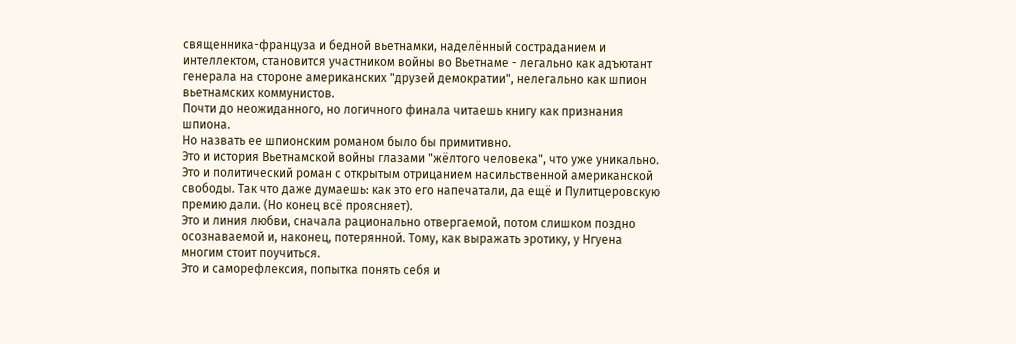священника-француза и бедной вьетнамки, наделённый состраданием и интеллектом, становится участником войны во Вьетнаме - легально как адъютант генерала на стороне американских "друзей демократии", нелегально как шпион вьетнамских коммунистов.
Почти до неожиданного, но логичного финала читаешь книгу как признания шпиона.
Но назвать ее шпионским романом было бы примитивно.
Это и история Вьетнамской войны глазами "жёлтого человека", что уже уникально.
Это и политический роман с открытым отрицанием насильственной американской свободы. Так что даже думаешь: как это его напечатали, да ещё и Пулитцеровскую премию дали. (Но конец всё проясняет).
Это и линия любви, сначала рационально отвергаемой, потом слишком поздно осознаваемой и, наконец, потерянной. Тому, как выражать эротику, у Нгуена многим стоит поучиться.
Это и саморефлексия, попытка понять себя и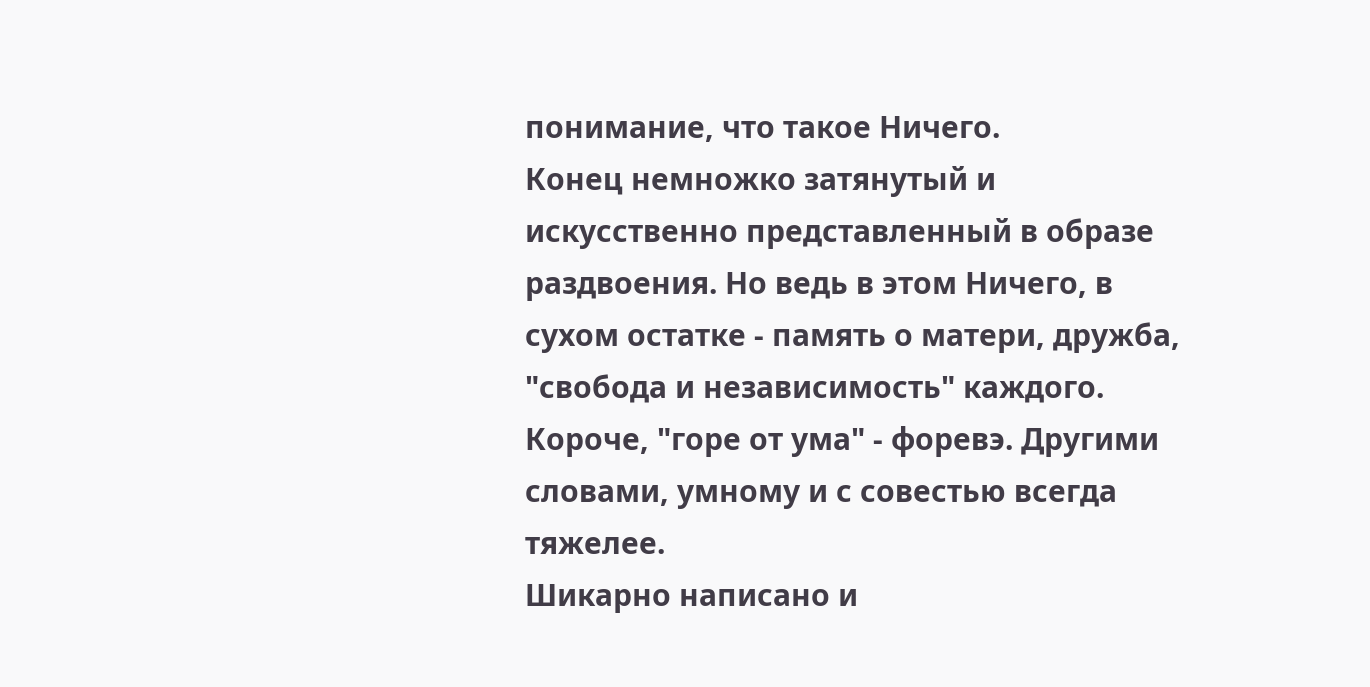понимание, что такое Ничего.
Конец немножко затянутый и искусственно представленный в образе раздвоения. Но ведь в этом Ничего, в сухом остатке - память о матери, дружба, "свобода и независимость" каждого.
Короче, "горе от ума" - форевэ. Другими словами, умному и с совестью всегда тяжелее.
Шикарно написано и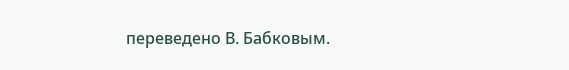переведено В. Бабковым.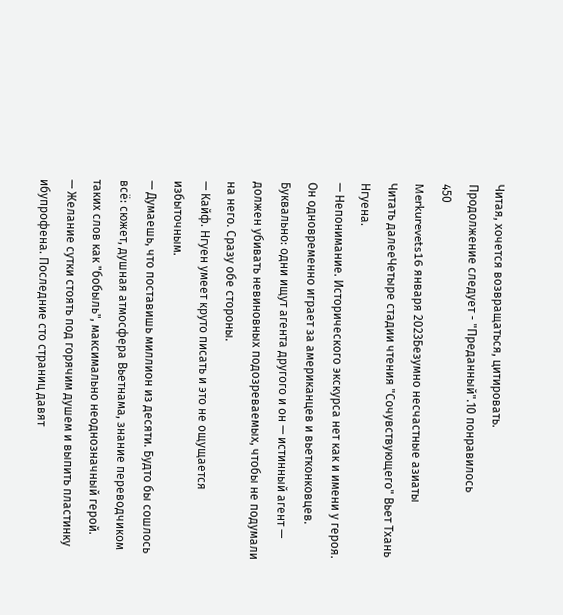Читая, хочется возвращаться, цитировать.
Продолжение следует - "Преданный".10 понравилось
450
Merkurevets16 января 2023Безумно несчастные азиаты
Читать далееЧетыре стадии чтения "Сочувствующего" Вьет Тхань Нгуена.
— Непонимание. Исторического экскурса нет как и имени у героя. Он одновременно играет за американцев и вьетконковцев. Буквально: одни ищут агента другого и он — истинный агент — должен убивать невиновных подозреваемых, чтобы не подумали на него. Сразу обе стороны.
— Кайф. Нгуен умеет круто писать и это не ощущается избыточным.
— Думаешь, что поставишь миллион из десяти. Будто бы сошлось всё: сюжет, душная атмосфера Вьетнама, знание переводчиком таких слов как "бобыль", максимально неоднозначный герой.
— Желание сутки стоять под горячим душем и выпить пластинку ибупрофена. Последние сто страниц давят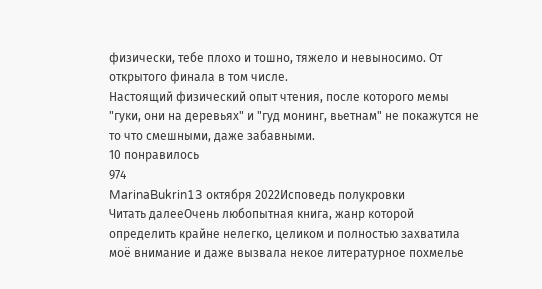физически, тебе плохо и тошно, тяжело и невыносимо. От открытого финала в том числе.
Настоящий физический опыт чтения, после которого мемы "гуки, они на деревьях" и "гуд монинг, вьетнам" не покажутся не то что смешными, даже забавными.
10 понравилось
974
MarinaBukrin13 октября 2022Исповедь полукровки
Читать далееОчень любопытная книга, жанр которой определить крайне нелегко, целиком и полностью захватила моё внимание и даже вызвала некое литературное похмелье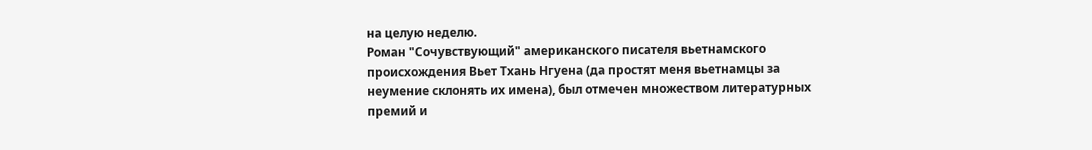на целую неделю.
Роман "Сочувствующий" американского писателя вьетнамского происхождения Вьет Тхань Нгуена (да простят меня вьетнамцы за неумение склонять их имена), был отмечен множеством литературных премий и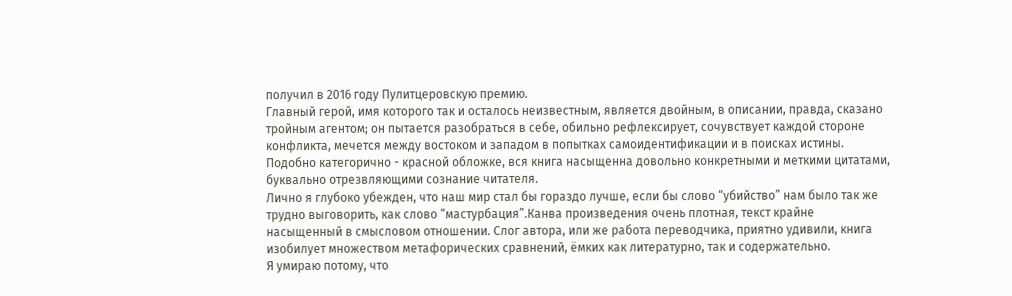получил в 2016 году Пулитцеровскую премию.
Главный герой, имя которого так и осталось неизвестным, является двойным, в описании, правда, сказано тройным агентом; он пытается разобраться в себе, обильно рефлексирует, сочувствует каждой стороне конфликта, мечется между востоком и западом в попытках самоидентификации и в поисках истины.
Подобно категорично - красной обложке, вся книга насыщенна довольно конкретными и меткими цитатами, буквально отрезвляющими сознание читателя.
Лично я глубоко убежден, что наш мир стал бы гораздо лучше, если бы слово “убийство” нам было так же трудно выговорить, как слово “мастурбация”.Канва произведения очень плотная, текст крайне насыщенный в смысловом отношении. Слог автора, или же работа переводчика, приятно удивили, книга изобилует множеством метафорических сравнений, ёмких как литературно, так и содержательно.
Я умираю потому, что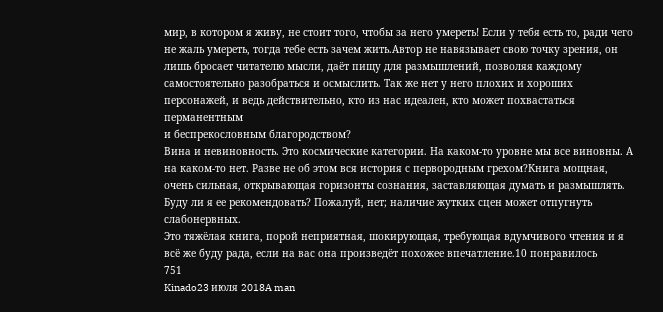мир, в котором я живу, не стоит того, чтобы за него умереть! Если у тебя есть то, ради чего не жаль умереть, тогда тебе есть зачем жить.Автор не навязывает свою точку зрения, он лишь бросает читателю мысли, даёт пищу для размышлений, позволяя каждому самостоятельно разобраться и осмыслить. Так же нет у него плохих и хороших персонажей, и ведь действительно, кто из нас идеален, кто может похвастаться перманентным
и беспрекословным благородством?
Вина и невиновность. Это космические категории. На каком-то уровне мы все виновны. А на каком-то нет. Разве не об этом вся история с первородным грехом?Книга мощная, очень сильная, открывающая горизонты сознания, заставляющая думать и размышлять.
Буду ли я ее рекомендовать? Пожалуй, нет; наличие жутких сцен может отпугнуть слабонервных.
Это тяжёлая книга, порой неприятная, шокирующая, требующая вдумчивого чтения и я всё же буду рада, если на вас она произведёт похожее впечатление.10 понравилось
751
Kinado23 июля 2018A man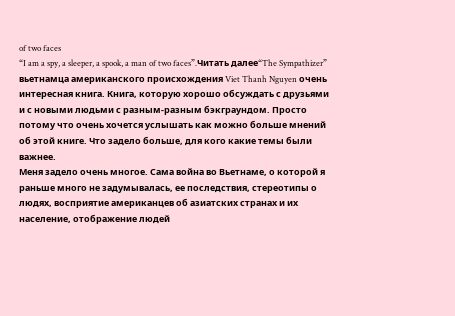of two faces
“I am a spy, a sleeper, a spook, a man of two faces”.Читать далее“The Sympathizer” вьетнамца американского происхождения Viet Thanh Nguyen очень интересная книга. Книга, которую хорошо обсуждать с друзьями и с новыми людьми с разным-разным бэкграундом. Просто потому что очень хочется услышать как можно больше мнений об этой книге. Что задело больше, для кого какие темы были важнее.
Меня задело очень многое. Сама война во Вьетнаме, о которой я раньше много не задумывалась, ее последствия, стереотипы о людях, восприятие американцев об азиатских странах и их население, отображение людей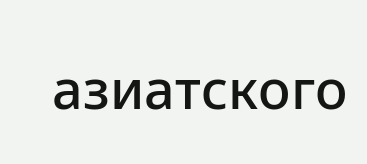азиатского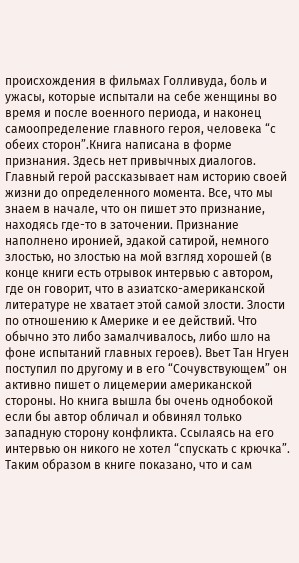происхождения в фильмах Голливуда, боль и ужасы, которые испытали на себе женщины во время и после военного периода, и наконец самоопределение главного героя, человека “с обеих сторон”.Книга написана в форме признания. Здесь нет привычных диалогов. Главный герой рассказывает нам историю своей жизни до определенного момента. Все, что мы знаем в начале, что он пишет это признание, находясь где-то в заточении. Признание наполнено иронией, эдакой сатирой, немного злостью, но злостью на мой взгляд хорошей (в конце книги есть отрывок интервью с автором, где он говорит, что в азиатско-американской литературе не хватает этой самой злости. Злости по отношению к Америке и ее действий. Что обычно это либо замалчивалось, либо шло на фоне испытаний главных героев). Вьет Тан Нгуен поступил по другому и в его “Сочувствующем” он активно пишет о лицемерии американской стороны. Но книга вышла бы очень однобокой если бы автор обличал и обвинял только западную сторону конфликта. Ссылаясь на его интервью он никого не хотел “спускать с крючка”. Таким образом в книге показано, что и сам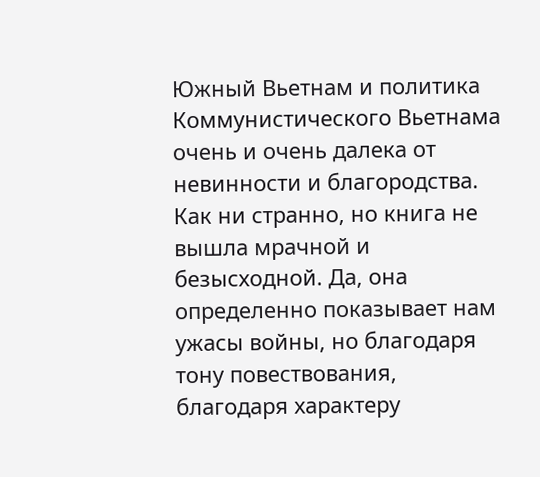Южный Вьетнам и политика Коммунистического Вьетнама очень и очень далека от невинности и благородства.
Как ни странно, но книга не вышла мрачной и безысходной. Да, она определенно показывает нам ужасы войны, но благодаря тону повествования, благодаря характеру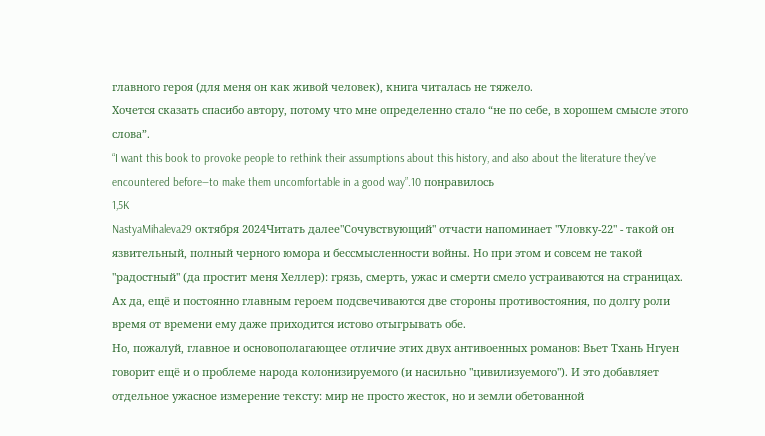главного героя (для меня он как живой человек), книга читалась не тяжело.
Хочется сказать спасибо автору, потому что мне определенно стало “не по себе, в хорошем смысле этого слова”.
“I want this book to provoke people to rethink their assumptions about this history, and also about the literature they’ve encountered before—to make them uncomfortable in a good way”.10 понравилось
1,5K
NastyaMihaleva29 октября 2024Читать далее"Сочувствующий" отчасти напоминает "Уловку-22" - такой он язвительный, полный черного юмора и бессмысленности войны. Но при этом и совсем не такой "радостный" (да простит меня Хеллер): грязь, смерть, ужас и смерти смело устраиваются на страницах. Ах да, ещё и постоянно главным героем подсвечиваются две стороны противостояния, по долгу роли время от времени ему даже приходится истово отыгрывать обе.
Но, пожалуй, главное и основополагающее отличие этих двух антивоенных романов: Вьет Тхань Нгуен говорит ещё и о проблеме народа колонизируемого (и насильно "цивилизуемого"). И это добавляет отдельное ужасное измерение тексту: мир не просто жесток, но и земли обетованной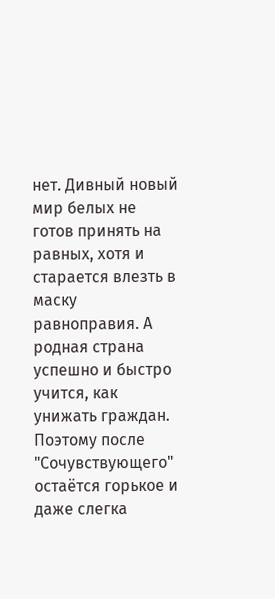нет. Дивный новый мир белых не готов принять на равных, хотя и старается влезть в маску равноправия. А родная страна успешно и быстро учится, как унижать граждан.
Поэтому после "Сочувствующего" остаётся горькое и даже слегка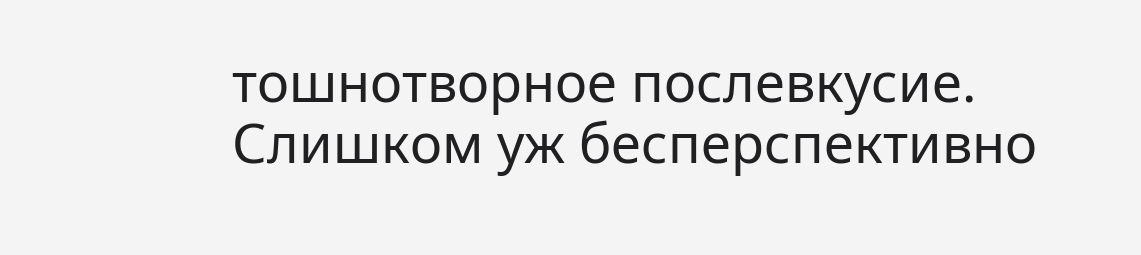тошнотворное послевкусие. Слишком уж бесперспективно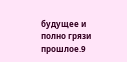будущее и полно грязи прошлое.9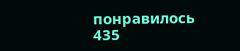понравилось
435